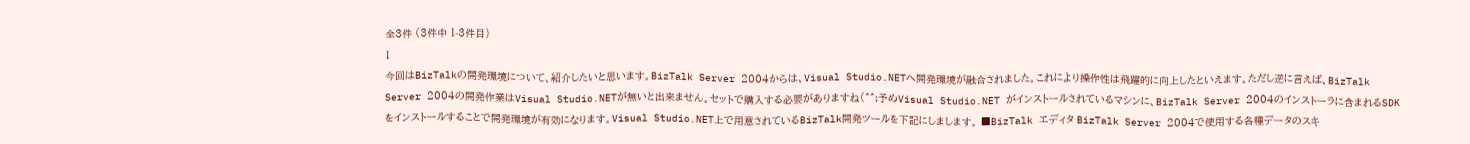全3件 (3件中 1-3件目)
1
今回はBizTalkの開発環境について、紹介したいと思います。BizTalk Server 2004からは、Visual Studio.NETへ開発環境が融合されました。これにより操作性は飛躍的に向上したといえます。ただし逆に言えば、BizTalk Server 2004の開発作業はVisual Studio.NETが無いと出来ません。セットで購入する必要がありますね(^^;予めVisual Studio.NET がインストールされているマシンに、BizTalk Server 2004のインストーラに含まれるSDKをインストールすることで開発環境が有効になります。Visual Studio.NET上で用意されているBizTalk開発ツールを下記にしまします。 ■BizTalk エディタ BizTalk Server 2004で使用する各種データのスキ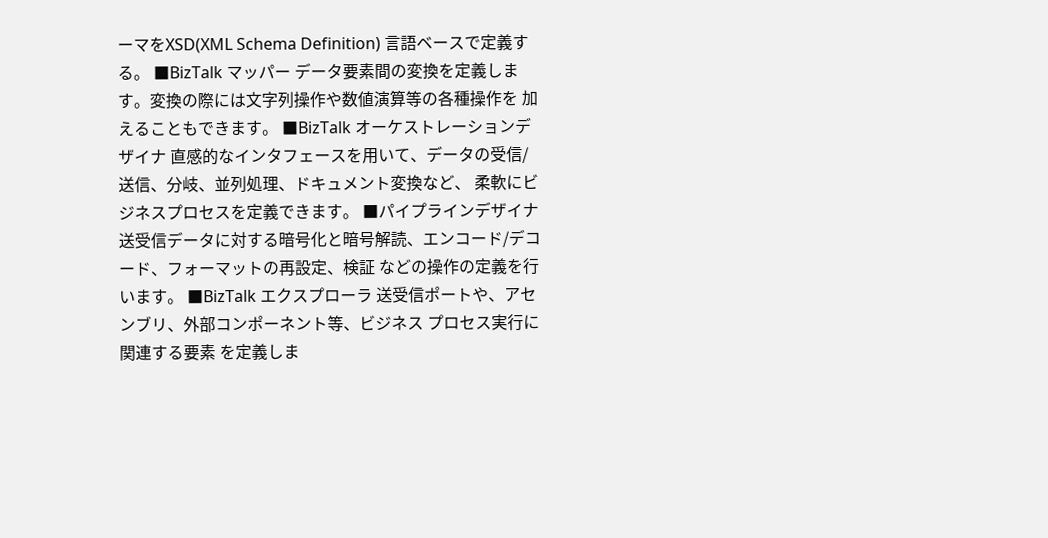ーマをXSD(XML Schema Definition) 言語ベースで定義する。 ■BizTalk マッパー データ要素間の変換を定義します。変換の際には文字列操作や数値演算等の各種操作を 加えることもできます。 ■BizTalk オーケストレーションデザイナ 直感的なインタフェースを用いて、データの受信/送信、分岐、並列処理、ドキュメント変換など、 柔軟にビジネスプロセスを定義できます。 ■パイプラインデザイナ 送受信データに対する暗号化と暗号解読、エンコード/デコード、フォーマットの再設定、検証 などの操作の定義を行います。 ■BizTalk エクスプローラ 送受信ポートや、アセンブリ、外部コンポーネント等、ビジネス プロセス実行に関連する要素 を定義しま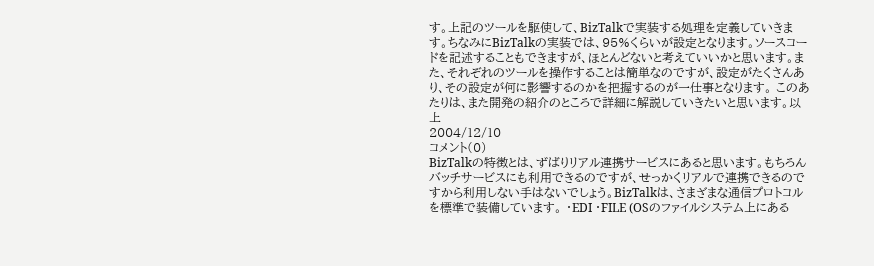す。上記のツールを駆使して、BizTalkで実装する処理を定義していきます。ちなみにBizTalkの実装では、95%くらいが設定となります。ソースコードを記述することもできますが、ほとんどないと考えていいかと思います。また、それぞれのツールを操作することは簡単なのですが、設定がたくさんあり、その設定が何に影響するのかを把握するのが一仕事となります。 このあたりは、また開発の紹介のところで詳細に解説していきたいと思います。以上
2004/12/10
コメント(0)
BizTalkの特徴とは、ずばりリアル連携サービスにあると思います。もちろんバッチサービスにも利用できるのですが、せっかくリアルで連携できるのですから利用しない手はないでしょう。BizTalkは、さまざまな通信プロトコルを標準で装備しています。 ・EDI ・FILE (OSのファイルシステム上にある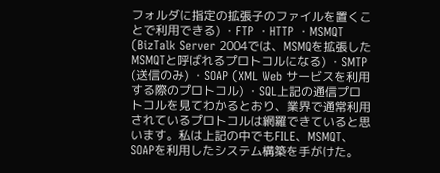フォルダに指定の拡張子のファイルを置くことで利用できる) ・FTP ・HTTP ・MSMQT (BizTalk Server 2004では、MSMQを拡張したMSMQTと呼ばれるプロトコルになる) ・SMTP (送信のみ) ・SOAP (XML Web サービスを利用する際のプロトコル) ・SQL上記の通信プロトコルを見てわかるとおり、業界で通常利用されているプロトコルは網羅できていると思います。私は上記の中でもFILE、MSMQT、SOAPを利用したシステム構築を手がけた。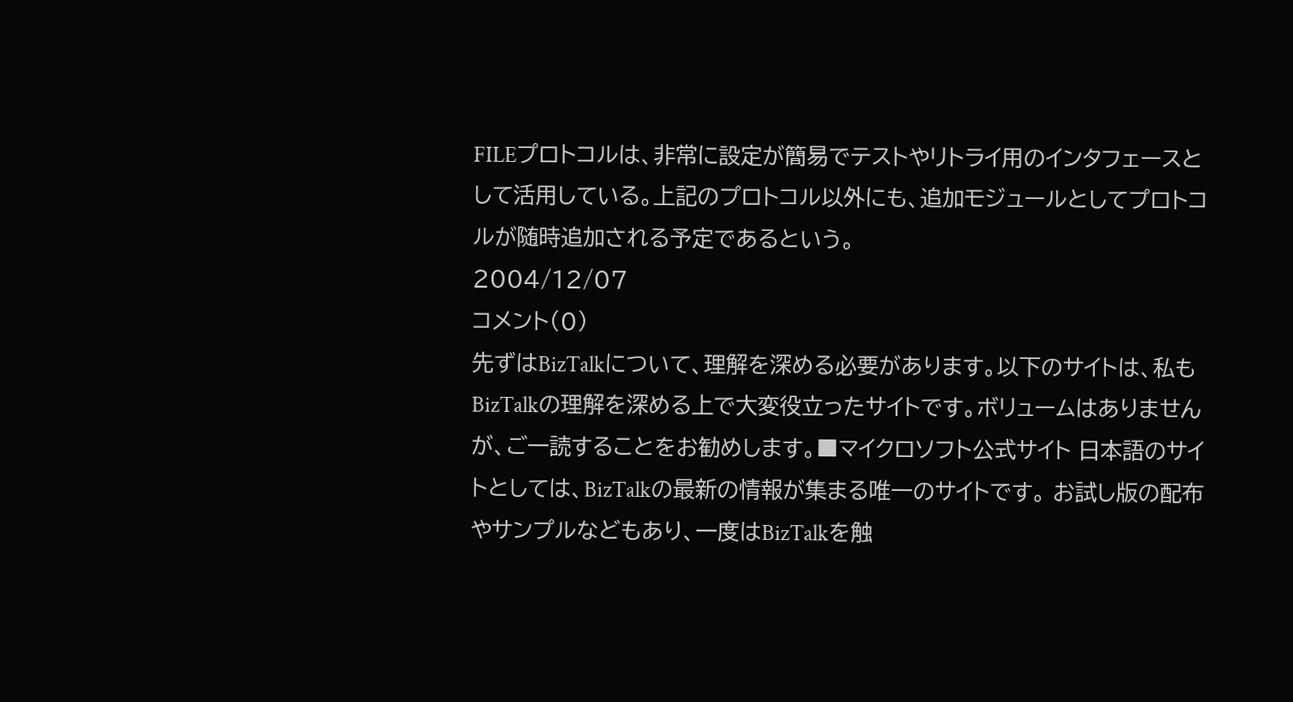FILEプロトコルは、非常に設定が簡易でテストやリトライ用のインタフェースとして活用している。上記のプロトコル以外にも、追加モジュールとしてプロトコルが随時追加される予定であるという。
2004/12/07
コメント(0)
先ずはBizTalkについて、理解を深める必要があります。以下のサイトは、私もBizTalkの理解を深める上で大変役立ったサイトです。ボリュームはありませんが、ご一読することをお勧めします。■マイクロソフト公式サイト 日本語のサイトとしては、BizTalkの最新の情報が集まる唯一のサイトです。 お試し版の配布やサンプルなどもあり、一度はBizTalkを触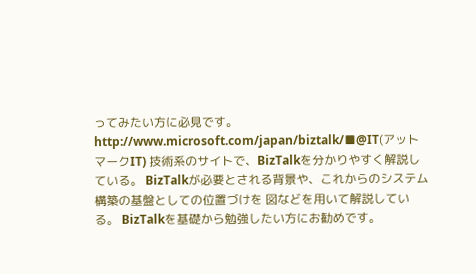ってみたい方に必見です。 http://www.microsoft.com/japan/biztalk/■@IT(アットマークIT) 技術系のサイトで、BizTalkを分かりやすく解説している。 BizTalkが必要とされる背景や、これからのシステム構築の基盤としての位置づけを 図などを用いて解説している。 BizTalkを基礎から勉強したい方にお勧めです。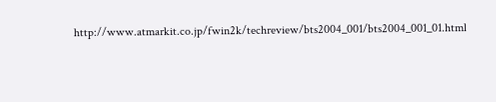http://www.atmarkit.co.jp/fwin2k/techreview/bts2004_001/bts2004_001_01.html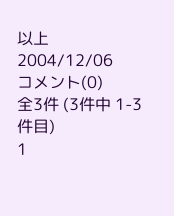以上
2004/12/06
コメント(0)
全3件 (3件中 1-3件目)
1